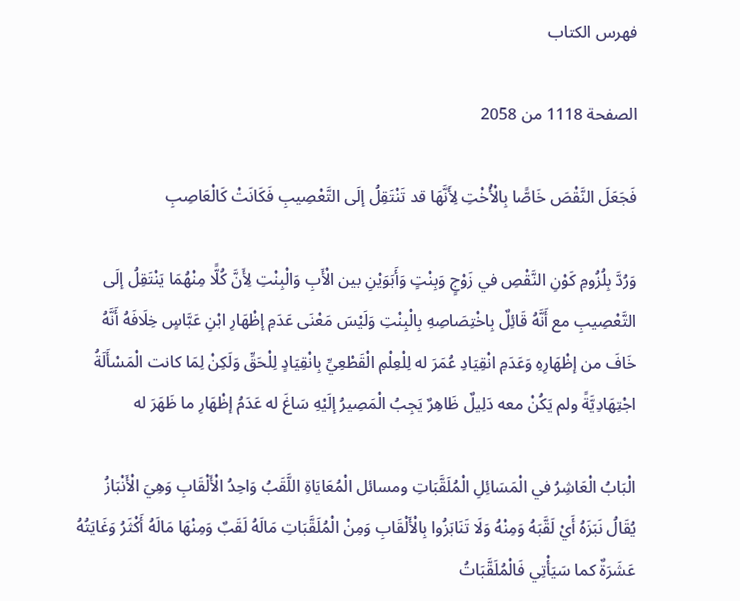فهرس الكتاب

الصفحة 1118 من 2058

فَجَعَلَ النَّقْصَ خَاصًّا بِالْأُخْتِ لِأَنَّهَا قد تَنْتَقِلُ إلَى التَّعْصِيبِ فَكَانَتْ كَالْعَاصِبِ

وَرُدَّ بِلُزُومِ كَوْنِ النَّقْصِ في زَوْجٍ وَبِنْتٍ وَأَبَوَيْنِ بين الْأَبِ وَالْبِنْتِ لِأَنَّ كُلًّا مِنْهُمَا يَنْتَقِلُ إلَى التَّعْصِيبِ مع أَنَّهُ قَائِلٌ بِاخْتِصَاصِهِ بِالْبِنْتِ وَلَيْسَ مَعْنَى عَدَمِ إظْهَارِ ابْنِ عَبَّاسٍ خِلَافَهُ أَنَّهُ خَافَ من إظْهَارِهِ وَعَدَمِ انْقِيَادِ عُمَرَ له لِلْعِلْمِ الْقَطْعِيِّ بِانْقِيَادٍ لِلْحَقِّ وَلَكِنْ لِمَا كانت الْمَسْأَلَةُ اجْتِهَادِيَّةً ولم يَكُنْ معه دَلِيلٌ ظَاهِرٌ يَجِبُ الْمَصِيرُ إلَيْهِ سَاغَ له عَدَمُ إظْهَارِ ما ظَهَرَ له

الْبَابُ الْعَاشِرُ في الْمَسَائِلِ الْمُلَقَّبَاتِ ومسائل الْمُعَايَاةِ اللَّقَبُ وَاحِدُ الْأَلْقَابِ وَهِيَ الْأَنْبَازُ يُقَالُ نَبَزَهُ أَيْ لَقَّبَهُ وَمِنْهُ وَلَا تَنَابَزُوا بِالْأَلْقَابِ وَمِنْ الْمُلَقَّبَاتِ مَالَهُ لَقَبٌ وَمِنْهَا مَالَهُ أَكْثَرُ وَغَايَتُهُ عَشَرَةٌ كما سَيَأْتِي فَالْمُلَقَّبَاتُ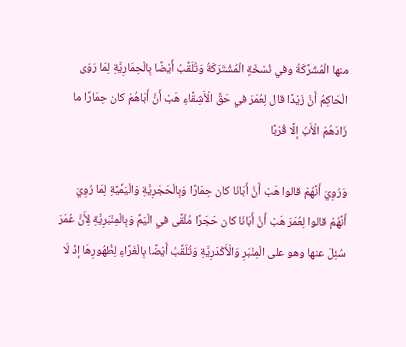منها الْمُشَرَّكَةُ وفي نُسْخَةٍ الْمُشْتَرَكَةُ وَتُلَقَّبُ أَيْضًا بِالْحِمَارِيَّةِ لِمَا رَوَى الْحَاكِمُ أَنَّ زَيْدًا قال لِعُمَرَ في حَقِّ الْأَشِقَّاءِ هَبْ أَنَّ أَبَاهُمْ كان حِمَارًا ما زَادَهُمْ الْأَبُ إلَّا قُرْبًا

وَرُوِيَ أَنَّهُمْ قالوا هَبْ أَنَّ أَبَانَا كان حِمَارًا وَبِالْحَجَرِيَّةِ وَالْيَمِّيَّةِ لِمَا رُوِيَ أَنَّهُمْ قالوا لِعُمَرَ هَبْ أَنَّ أَبَانَا كان حَجَرًا مُلْقًى في الْيَمِّ وَبِالْمِنْبَرِيَّةِ لِأَنَّ عُمَرَ سُئِلَ عنها وهو على الْمِنْبَرِ وَالْأَكْدَرِيَّةِ وَتُلَقَّبُ أَيْضًا بِالْغَرَّاءِ لِظُهُورِهَا إذْ لَا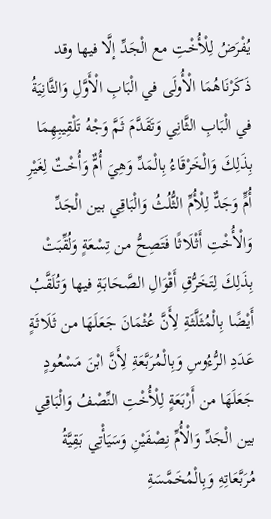يُفْرَضُ لِلْأُخْتِ مع الْجَدِّ إلَّا فيها وقد ذَكَرْنَاهُمَا الْأُولَى في الْبَابِ الْأَوَّلِ وَالثَّانِيَةُ في الْبَابِ الثَّانِي وَتَقَدَّمَ ثَمَّ وَجْهُ تَلْقِيبِهِمَا بِذَلِكَ وَالْخَرْقَاءُ بِالْمَدِّ وَهِيَ أُمٌّ وَأُخْتٌ لِغَيْرِ أُمٍّ وَجَدٌّ لِلْأُمِّ الثُّلُثُ وَالْبَاقِي بين الْجَدِّ وَالْأُخْتِ أَثْلَاثًا فَتَصِحُّ من تِسْعَةٍ وَلُقِّبَتْ بِذَلِكَ لِتَخَرُّقِ أَقْوَالِ الصَّحَابَةِ فيها وَتُلَقَّبُ أَيْضًا بِالْمُثَلَّثَةِ لِأَنَّ عُثْمَانَ جَعَلَهَا من ثَلَاثَةٍ عَدَدِ الرُّءُوسِ وَبِالْمُرَبَّعَةِ لِأَنَّ ابْنَ مَسْعُودٍ جَعَلَهَا من أَرْبَعَةٍ لِلْأُخْتِ النِّصْفُ وَالْبَاقِي بين الْجَدِّ وَالْأُمِّ نِصْفَيْنِ وَسَيَأْتِي بَقِيَّةُ مُرَبَّعَاتِهِ وَبِالْمُخَمَّسَةِ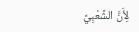لِأَنَّ الشَّعْبِيَّ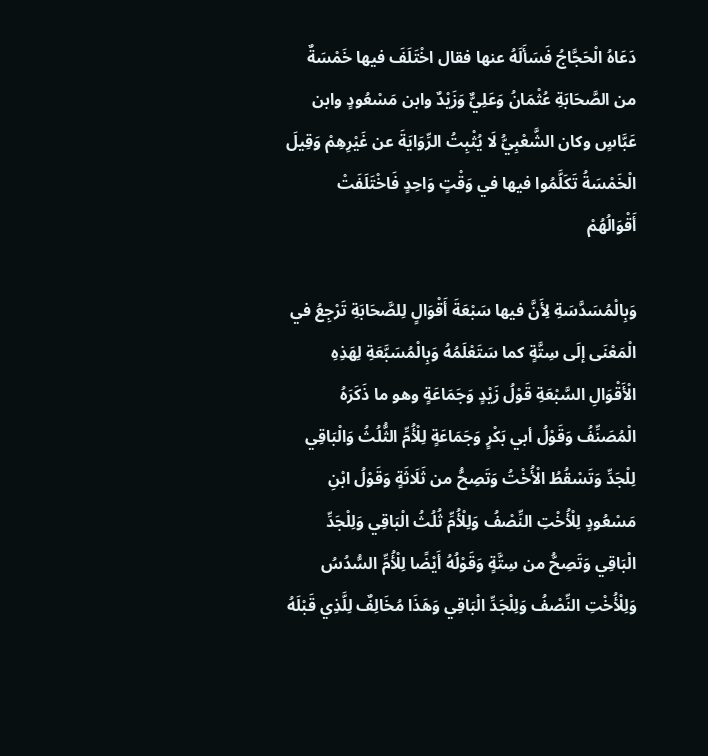دَعَاهُ الْحَجَّاجُ فَسَأَلَهُ عنها فقال اخْتَلَفَ فيها خَمْسَةٌ من الصَّحَابَةِ عُثْمَانُ وَعَلِيٌّ وَزَيْدٌ وابن مَسْعُودٍ وابن عَبَّاسٍ وكان الشَّعْبِيُّ لَا يُثْبِتُ الرِّوَايَةَ عن غَيْرِهِمْ وَقِيلَ الْخَمْسَةُ تَكَلَّمُوا فيها في وَقْتٍ وَاحِدٍ فَاخْتَلَفَتْ أَقْوَالُهُمْ

وَبِالْمُسَدَّسَةِ لِأَنَّ فيها سَبْعَةَ أَقْوَالٍ لِلصَّحَابَةِ تَرْجِعُ في الْمَعْنَى إلَى سِتَّةٍ كما سَتَعْلَمُهُ وَبِالْمُسَبَّعَةِ لِهَذِهِ الْأَقْوَالِ السَّبْعَةِ قَوْلُ زَيْدٍ وَجَمَاعَةٍ وهو ما ذَكَرَهُ الْمُصَنِّفُ وَقَوْلُ أبي بَكْرٍ وَجَمَاعَةٍ لِلْأُمِّ الثُّلُثُ وَالْبَاقِي لِلْجَدِّ وَتَسْقُطُ الْأُخْتُ وَتَصِحُّ من ثَلَاثَةٍ وَقَوْلُ ابْنِ مَسْعُودٍ لِلْأُخْتِ النِّصْفُ وَلِلْأُمِّ ثُلُثُ الْبَاقِي وَلِلْجَدِّ الْبَاقِي وَتَصِحُّ من سِتَّةٍ وَقَوْلُهُ أَيْضًا لِلْأُمِّ السُّدُسُ وَلِلْأُخْتِ النِّصْفُ وَلِلْجَدِّ الْبَاقِي وَهَذَا مُخَالِفٌ لِلَّذِي قَبْلَهُ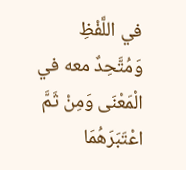في اللَّفْظِ وَمُتَّحِدٌ معه في الْمَعْنَى وَمِنْ ثَمَّ اعْتَبَرَهُمَا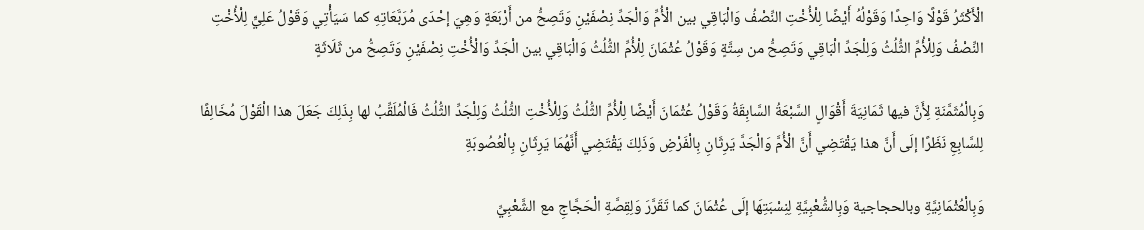الْأَكْثَرُ قَوْلًا وَاحِدًا وَقَوْلُهُ أَيْضًا لِلْأُخْتِ النِّصْفُ وَالْبَاقِي بين الْأُمِّ وَالْجَدِّ نِصْفَيْنِ وَتَصِحُّ من أَرْبَعَةٍ وَهِيَ إحْدَى مُرَبَّعَاتِهِ كما سَيَأْتِي وَقَوْلُ عَلِيٍّ لِلْأُخْتِ النِّصْفُ وَلِلْأُمِّ الثُّلُثُ وَلِلْجَدِّ الْبَاقِي وَتَصِحُّ من سِتَّةٍ وَقَوْلُ عُثْمَانَ لِلْأُمِّ الثُّلُثُ وَالْبَاقِي بين الْجَدِّ وَالْأُخْتِ نِصْفَيْنِ وَتَصِحُّ من ثَلَاثَةٍ

وَبِالْمُثَمَّنَةِ لِأَنَّ فيها ثَمَانِيَةَ أَقْوَالٍ السَّبْعَةُ السَّابِقَةُ وَقَوْلُ عُثْمَانَ أَيْضًا لِلْأُمِّ الثُّلُثُ وَلِلْأُخْتِ الثُّلُثُ وَلِلْجَدِّ الثُّلُثُ فَالْمُلَقِّبُ لها بِذَلِكَ جَعَلَ هذا الْقَوْلَ مُخَالِفًا لِلسَّابِعِ نَظَرًا إلَى أَنَّ هذا يَقْتَضِي أَنَّ الْأُمَّ وَالْجَدَّ يَرِثَانِ بِالْفَرْضِ وَذَلِكَ يَقْتَضِي أَنَّهُمَا يَرِثَانِ بِالْعُصُوبَةِ

وَبِالْعُثْمَانِيَّةِ وبالحجاجية وَبِالشُّعْبِيَّةِ لِنِسْبَتِهَا إلَى عُثْمَانَ كما تَقَرَّرَ وَلِقِصَّةِ الْحَجَّاجِ مع الشَّعْبِيِّ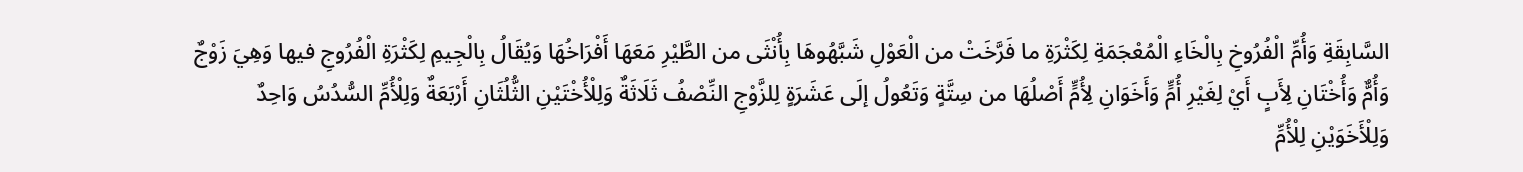السَّابِقَةِ وَأُمِّ الْفُرُوخِ بِالْخَاءِ الْمُعْجَمَةِ لِكَثْرَةِ ما فَرَّخَتْ من الْعَوْلِ شَبَّهُوهَا بِأُنْثَى من الطَّيْرِ مَعَهَا أَفْرَاخُهَا وَيُقَالُ بِالْجِيمِ لِكَثْرَةِ الْفُرُوجِ فيها وَهِيَ زَوْجٌ وَأُمٌّ وَأُخْتَانِ لِأَبٍ أَيْ لِغَيْرِ أُمٍّ وَأَخَوَانِ لِأُمٍّ أَصْلُهَا من سِتَّةٍ وَتَعُولُ إلَى عَشَرَةٍ لِلزَّوْجِ النِّصْفُ ثَلَاثَةٌ وَلِلْأُخْتَيْنِ الثُّلُثَانِ أَرْبَعَةٌ وَلِلْأُمِّ السُّدُسُ وَاحِدٌ وَلِلْأَخَوَيْنِ لِلْأُمِّ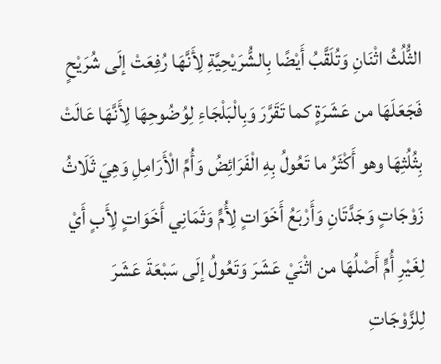الثُّلُثُ اثْنَانِ وَتُلَقَّبُ أَيْضًا بِالشُّرَيْحِيَّةِ لِأَنَّهَا رُفِعَتْ إلَى شُرَيْحٍ فَجَعَلَهَا من عَشَرَةٍ كما تَقَرَّرَ وَبِالْبَلْجَاءِ لِوُضُوحِهَا لِأَنَّهَا عَالَتْ بِثُلُثِهَا وهو أَكْثَرُ ما تَعُولُ بِهِ الْفَرَائِضُ وَأُمِّ الْأَرَامِلِ وَهِيَ ثَلَاثُ زَوْجَاتٍ وَجَدَّتَانِ وَأَرْبَعُ أَخَوَاتٍ لِأُمٍّ وَثَمَانِي أَخَوَاتٍ لِأَبٍ أَيْ لِغَيْرِ أُمٍّ أَصْلُهَا من اثْنَيْ عَشَرَ وَتَعُولُ إلَى سَبْعَةَ عَشَرَ لِلزَّوْجَاتِ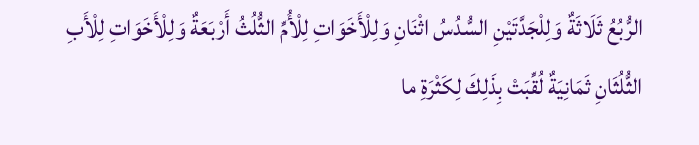الرُّبُعُ ثَلَاثَةٌ وَلِلْجَدَّتَيْنِ السُّدُسُ اثْنَانِ وَلِلْأَخَوَاتِ لِلْأُمِّ الثُّلُثُ أَرْبَعَةٌ وَلِلْأَخَوَاتِ لِلْأَبِ الثُّلُثَانِ ثَمَانِيَةٌ لُقِّبَتْ بِذَلِكَ لِكَثْرَةِ ما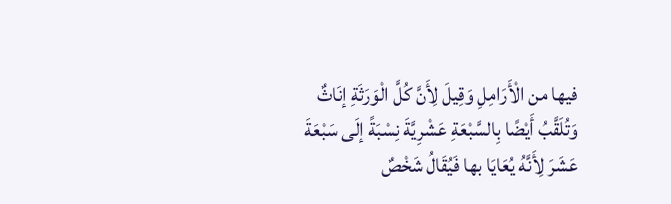فيها من الْأَرَامِلِ وَقِيلَ لِأَنَّ كُلَّ الْوَرَثَةِ إنَاثٌ وَتُلَقَّبُ أَيْضًا بِالسَّبْعَةِ عَشْرِيَّةَ نِسْبَةً إلَى سَبْعَةَ عَشَرَ لِأَنَّهُ يُعَايَا بها فَيُقَالُ شَخْصٌ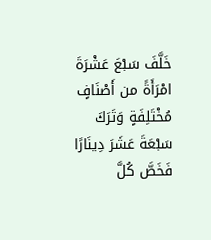خَلَّفَ سَبْعَ عَشْرَةَ امْرَأَةً من أَصْنَافٍ مُخْتَلِفَةٍ وَتَرَكَ سَبْعَةَ عَشَرَ دِينَارًا فَخَصَّ كُلَّ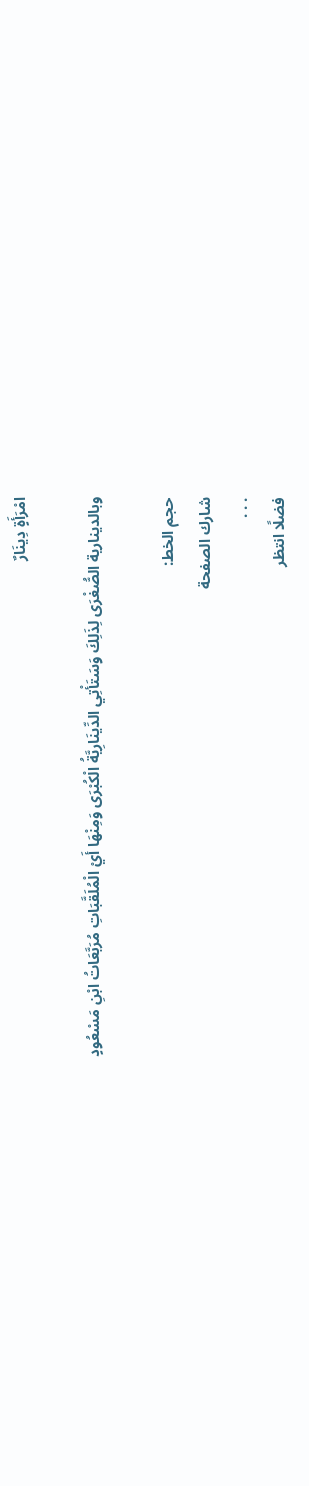امْرَأَةٍ دِينَارٌ

وبالدينارية الصُّغْرَى لِذَلِكَ وَسَتَأْتِي الدِّينَارِيَّةُ الْكُبْرَى وَمِنْهَا أَيْ الْمُلَقَّبَاتِ مُرَبَّعَاتُ ابْنِ مَسْعُودٍ

حجم الخط:
شارك الصفحة
. . .
فضلًا انتظر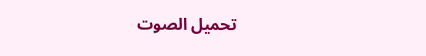تحميل الصوت